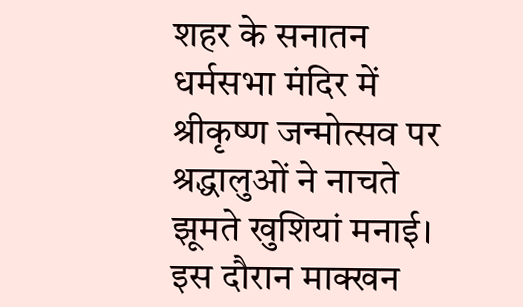शहर के सनातन धर्मसभा मंदिर में श्रीकृष्ण जन्मोत्सव पर श्रद्धालुओं ने नाचते झूमते खुशियां मनाई। इस दौरान माक्खन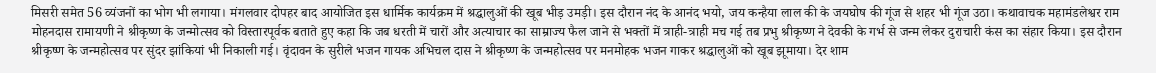मिसरी समेत 56 व्यंजनों का भोग भी लगाया। मंगलवार दोपहर बाद आयोजित इस धार्मिक कार्यक्रम में श्रद्धालुओं की खूब भीड़ उमड़ी। इस दौरान नंद के आनंद भयो, जय कन्हैया लाल की के जयघोष की गूंज से शहर भी गूंज उठा। कथावाचक महामंडलेश्वर राम मोहनदास रामायणी ने श्रीकृष्ण के जन्मोत्सव को विस्तारपूर्वक बताते हुए कहा कि जब धरती में चारों और अत्याचार का साम्राज्य फैल जाने से भक्तों में त्राही-त्राही मच गई तब प्रभु श्रीकृष्ण ने देवकी के गर्भ से जन्म लेकर दुराचारी कंस का संहार किया। इस दौरान श्रीकृष्ण के जन्महोत्सव पर सुंदर झांकियां भी निकाली गई। वृंदावन के सुरीले भजन गायक अभिचल दास ने श्रीकृष्ण के जन्महोत्सव पर मनमोहक भजन गाकर श्रद्धालुओं को खूब झूमाया। देर शाम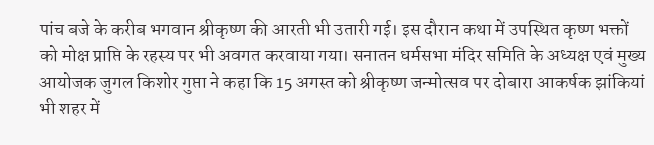पांच बजे के करीब भगवान श्रीकृष्ण की आरती भी उतारी गई। इस दौरान कथा में उपस्थित कृष्ण भक्तों को मोक्ष प्राप्ति के रहस्य पर भी अवगत करवाया गया। सनातन धर्मसभा मंदिर समिति के अध्यक्ष एवं मुख्य आयोजक जुगल किशोर गुप्ता ने कहा कि 15 अगस्त को श्रीकृष्ण जन्मोत्सव पर दोबारा आकर्षक झांकियां भी शहर में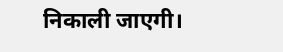निकाली जाएगी।